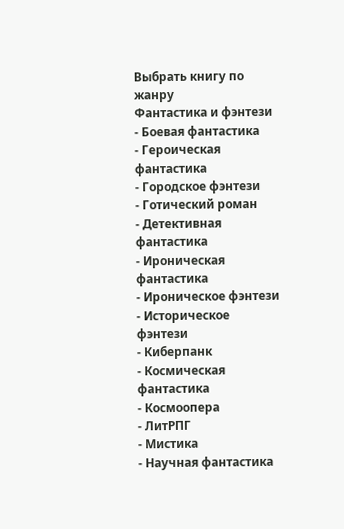Выбрать книгу по жанру
Фантастика и фэнтези
- Боевая фантастика
- Героическая фантастика
- Городское фэнтези
- Готический роман
- Детективная фантастика
- Ироническая фантастика
- Ироническое фэнтези
- Историческое фэнтези
- Киберпанк
- Космическая фантастика
- Космоопера
- ЛитРПГ
- Мистика
- Научная фантастика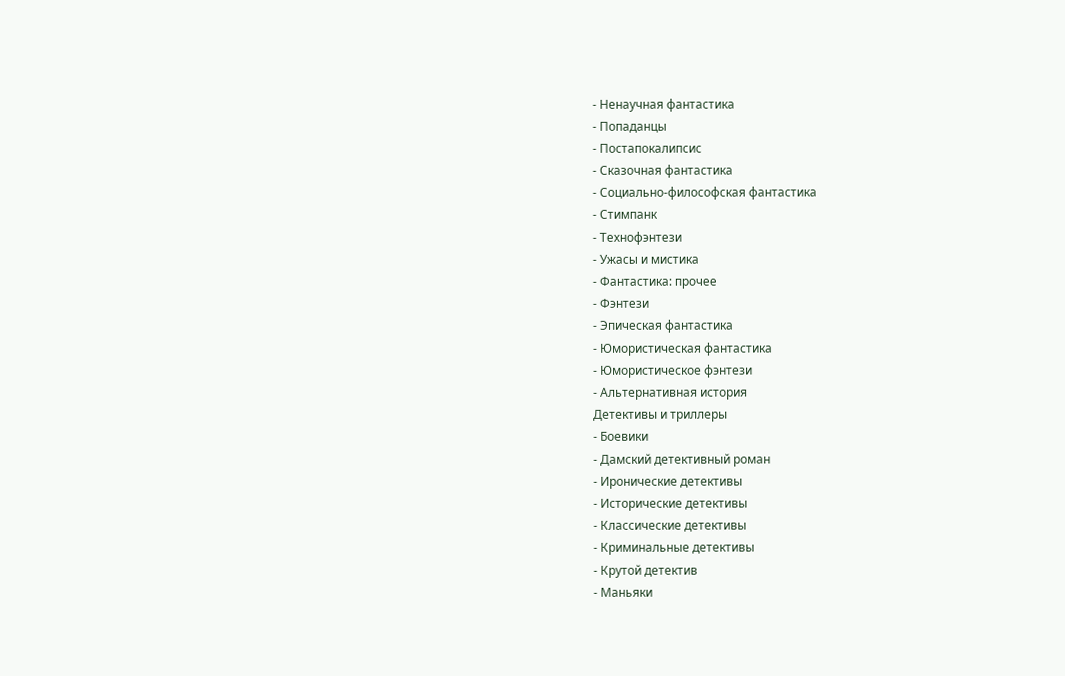- Ненаучная фантастика
- Попаданцы
- Постапокалипсис
- Сказочная фантастика
- Социально-философская фантастика
- Стимпанк
- Технофэнтези
- Ужасы и мистика
- Фантастика: прочее
- Фэнтези
- Эпическая фантастика
- Юмористическая фантастика
- Юмористическое фэнтези
- Альтернативная история
Детективы и триллеры
- Боевики
- Дамский детективный роман
- Иронические детективы
- Исторические детективы
- Классические детективы
- Криминальные детективы
- Крутой детектив
- Маньяки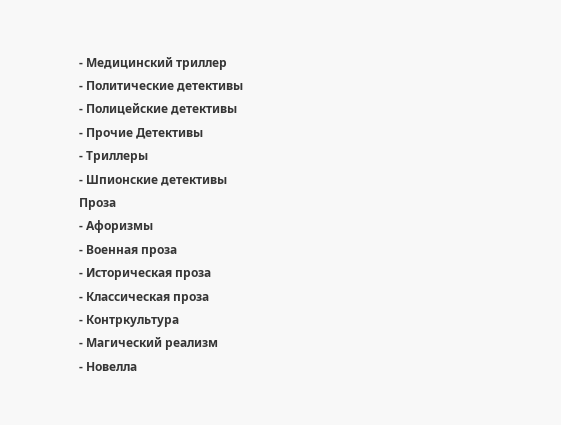- Медицинский триллер
- Политические детективы
- Полицейские детективы
- Прочие Детективы
- Триллеры
- Шпионские детективы
Проза
- Афоризмы
- Военная проза
- Историческая проза
- Классическая проза
- Контркультура
- Магический реализм
- Новелла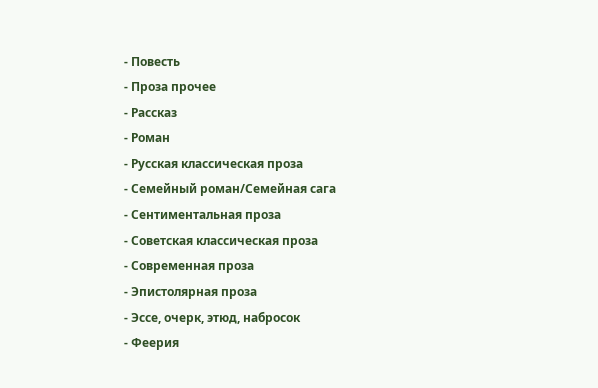- Повесть
- Проза прочее
- Рассказ
- Роман
- Русская классическая проза
- Семейный роман/Семейная сага
- Сентиментальная проза
- Советская классическая проза
- Современная проза
- Эпистолярная проза
- Эссе, очерк, этюд, набросок
- Феерия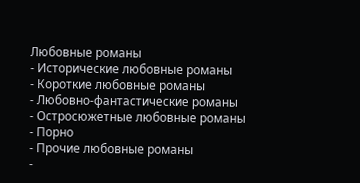Любовные романы
- Исторические любовные романы
- Короткие любовные романы
- Любовно-фантастические романы
- Остросюжетные любовные романы
- Порно
- Прочие любовные романы
-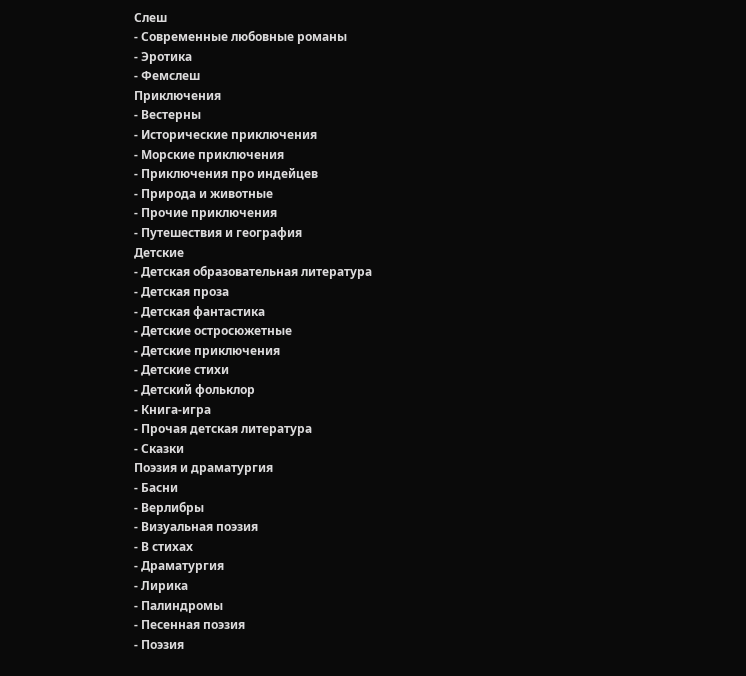Слеш
- Современные любовные романы
- Эротика
- Фемслеш
Приключения
- Вестерны
- Исторические приключения
- Морские приключения
- Приключения про индейцев
- Природа и животные
- Прочие приключения
- Путешествия и география
Детские
- Детская образовательная литература
- Детская проза
- Детская фантастика
- Детские остросюжетные
- Детские приключения
- Детские стихи
- Детский фольклор
- Книга-игра
- Прочая детская литература
- Сказки
Поэзия и драматургия
- Басни
- Верлибры
- Визуальная поэзия
- В стихах
- Драматургия
- Лирика
- Палиндромы
- Песенная поэзия
- Поэзия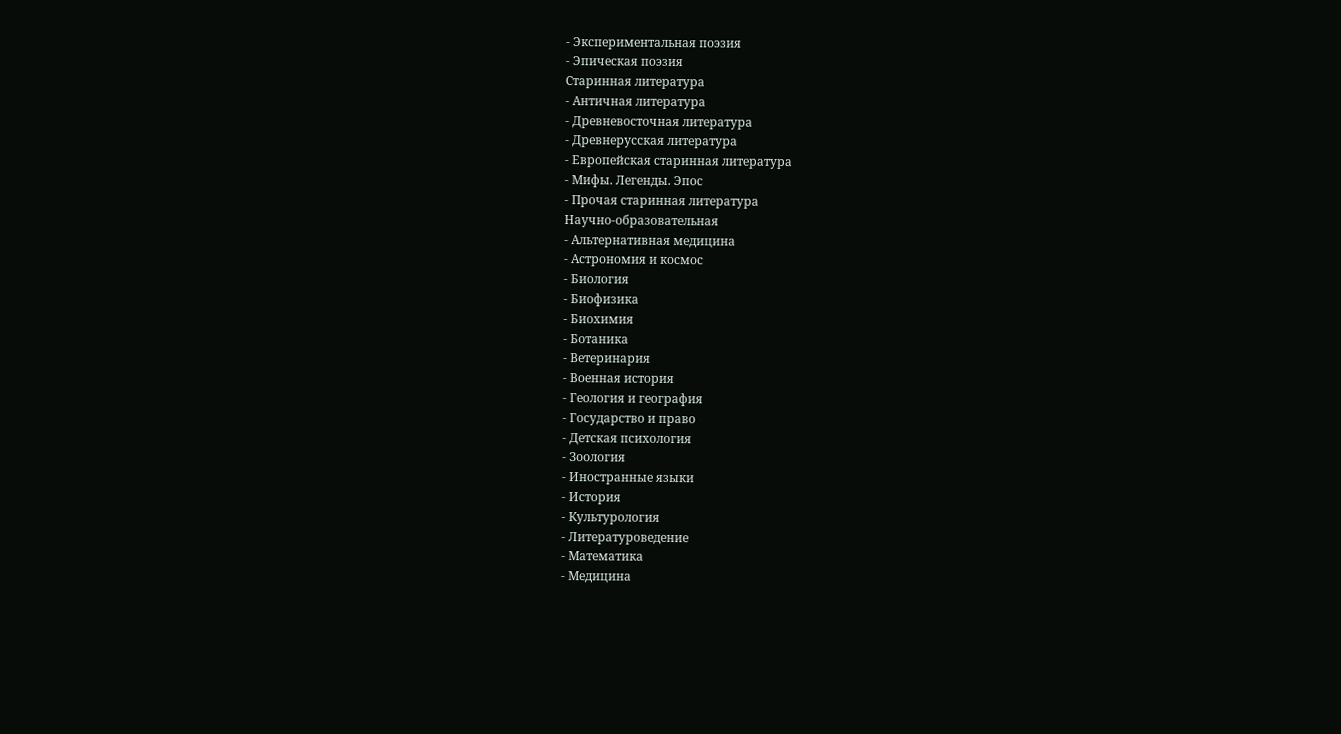- Экспериментальная поэзия
- Эпическая поэзия
Старинная литература
- Античная литература
- Древневосточная литература
- Древнерусская литература
- Европейская старинная литература
- Мифы. Легенды. Эпос
- Прочая старинная литература
Научно-образовательная
- Альтернативная медицина
- Астрономия и космос
- Биология
- Биофизика
- Биохимия
- Ботаника
- Ветеринария
- Военная история
- Геология и география
- Государство и право
- Детская психология
- Зоология
- Иностранные языки
- История
- Культурология
- Литературоведение
- Математика
- Медицина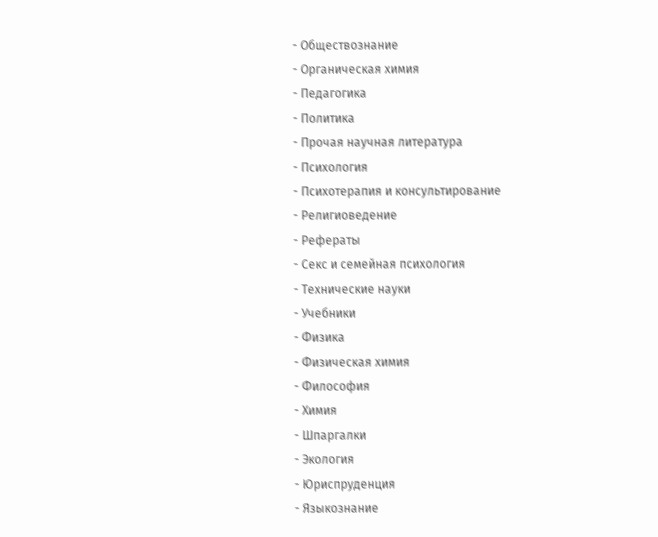- Обществознание
- Органическая химия
- Педагогика
- Политика
- Прочая научная литература
- Психология
- Психотерапия и консультирование
- Религиоведение
- Рефераты
- Секс и семейная психология
- Технические науки
- Учебники
- Физика
- Физическая химия
- Философия
- Химия
- Шпаргалки
- Экология
- Юриспруденция
- Языкознание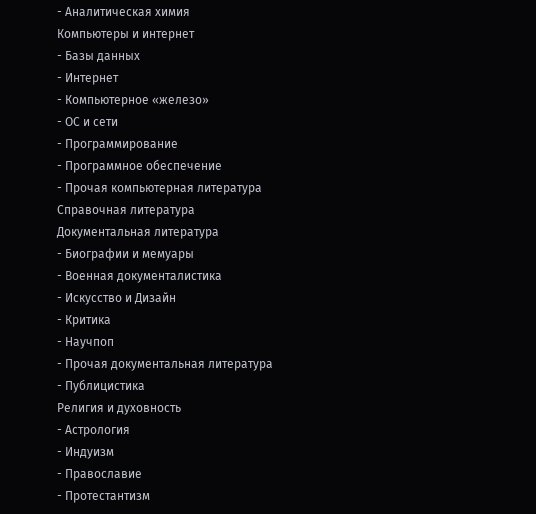- Аналитическая химия
Компьютеры и интернет
- Базы данных
- Интернет
- Компьютерное «железо»
- ОС и сети
- Программирование
- Программное обеспечение
- Прочая компьютерная литература
Справочная литература
Документальная литература
- Биографии и мемуары
- Военная документалистика
- Искусство и Дизайн
- Критика
- Научпоп
- Прочая документальная литература
- Публицистика
Религия и духовность
- Астрология
- Индуизм
- Православие
- Протестантизм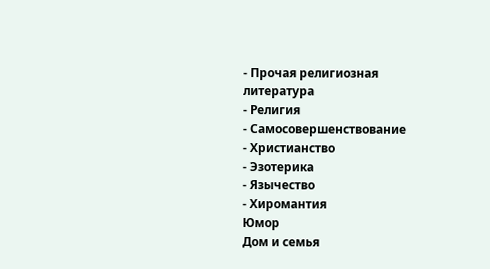- Прочая религиозная литература
- Религия
- Самосовершенствование
- Христианство
- Эзотерика
- Язычество
- Хиромантия
Юмор
Дом и семья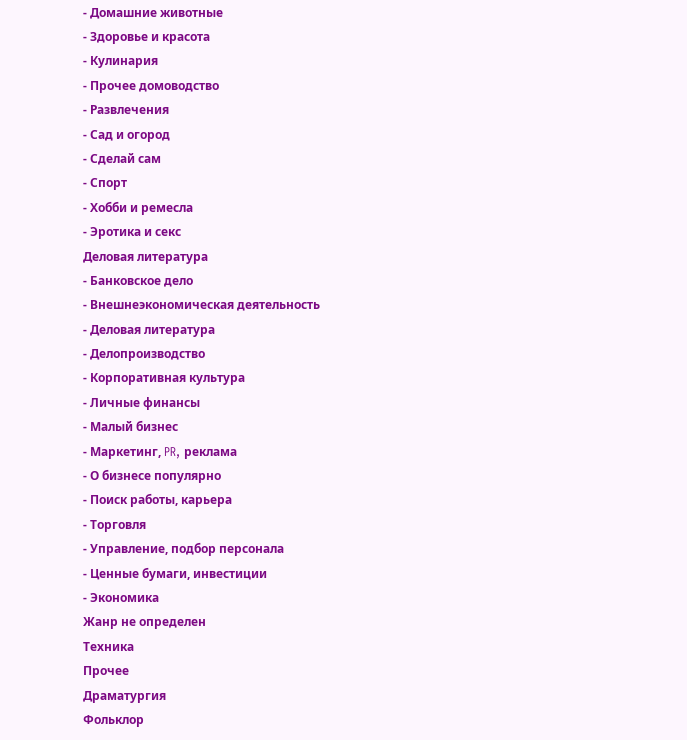- Домашние животные
- Здоровье и красота
- Кулинария
- Прочее домоводство
- Развлечения
- Сад и огород
- Сделай сам
- Спорт
- Хобби и ремесла
- Эротика и секс
Деловая литература
- Банковское дело
- Внешнеэкономическая деятельность
- Деловая литература
- Делопроизводство
- Корпоративная культура
- Личные финансы
- Малый бизнес
- Маркетинг, PR, реклама
- О бизнесе популярно
- Поиск работы, карьера
- Торговля
- Управление, подбор персонала
- Ценные бумаги, инвестиции
- Экономика
Жанр не определен
Техника
Прочее
Драматургия
Фольклор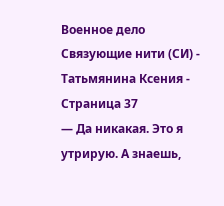Военное дело
Связующие нити (СИ) - Татьмянина Ксения - Страница 37
— Да никакая. Это я утрирую. А знаешь,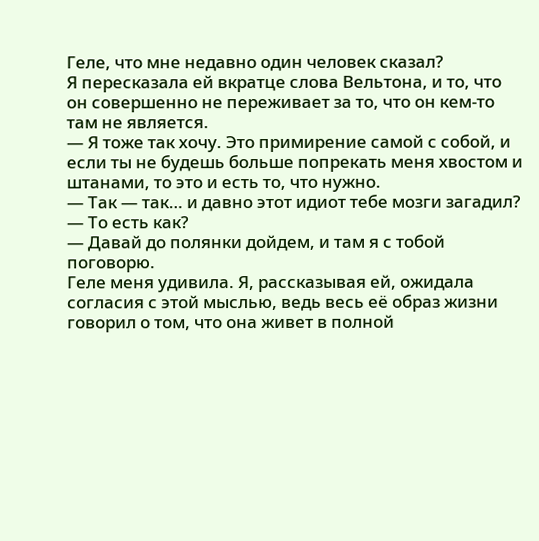Геле, что мне недавно один человек сказал?
Я пересказала ей вкратце слова Вельтона, и то, что он совершенно не переживает за то, что он кем‑то там не является.
— Я тоже так хочу. Это примирение самой с собой, и если ты не будешь больше попрекать меня хвостом и штанами, то это и есть то, что нужно.
— Так — так… и давно этот идиот тебе мозги загадил?
— То есть как?
— Давай до полянки дойдем, и там я с тобой поговорю.
Геле меня удивила. Я, рассказывая ей, ожидала согласия с этой мыслью, ведь весь её образ жизни говорил о том, что она живет в полной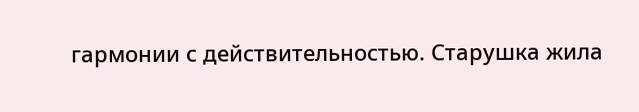гармонии с действительностью. Старушка жила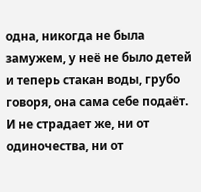одна, никогда не была замужем, у неё не было детей и теперь стакан воды, грубо говоря, она сама себе подаёт. И не страдает же, ни от одиночества, ни от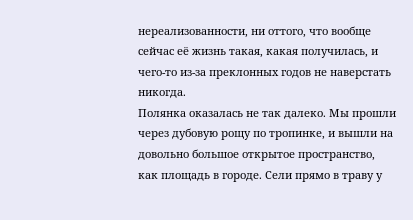нереализованности, ни оттого, что вообще сейчас её жизнь такая, какая получилась, и чего‑то из‑за преклонных годов не наверстать никогда.
Полянка оказалась не так далеко. Мы прошли через дубовую рощу по тропинке, и вышли на довольно большое открытое пространство, как площадь в городе. Сели прямо в траву у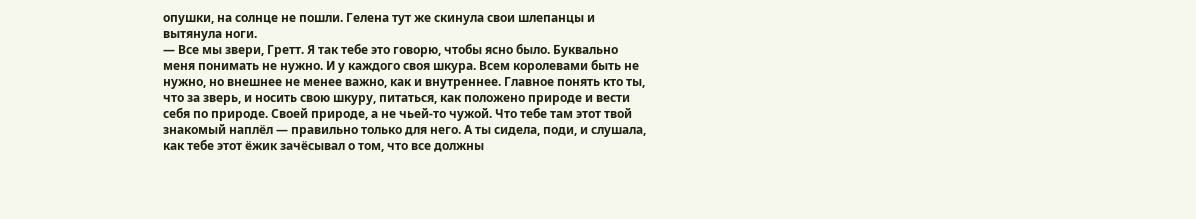опушки, на солнце не пошли. Гелена тут же скинула свои шлепанцы и вытянула ноги.
— Все мы звери, Гретт. Я так тебе это говорю, чтобы ясно было. Буквально меня понимать не нужно. И у каждого своя шкура. Всем королевами быть не нужно, но внешнее не менее важно, как и внутреннее. Главное понять кто ты, что за зверь, и носить свою шкуру, питаться, как положено природе и вести себя по природе. Своей природе, а не чьей‑то чужой. Что тебе там этот твой знакомый наплёл — правильно только для него. А ты сидела, поди, и слушала, как тебе этот ёжик зачёсывал о том, что все должны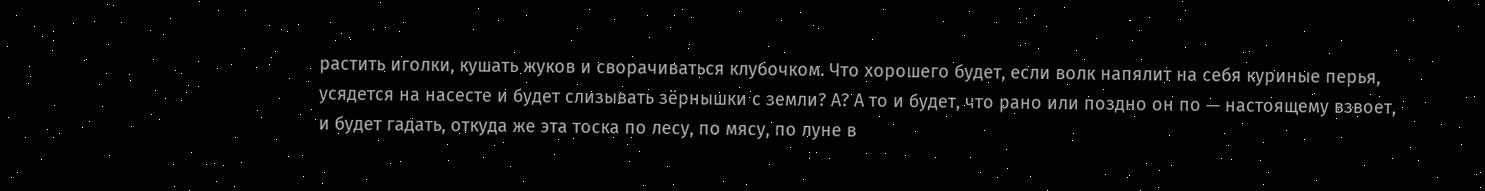растить иголки, кушать жуков и сворачиваться клубочком. Что хорошего будет, если волк напялит на себя куриные перья, усядется на насесте и будет слизывать зёрнышки с земли? А? А то и будет, что рано или поздно он по — настоящему взвоет, и будет гадать, откуда же эта тоска по лесу, по мясу, по луне в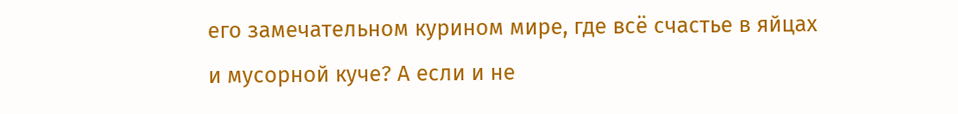его замечательном курином мире, где всё счастье в яйцах и мусорной куче? А если и не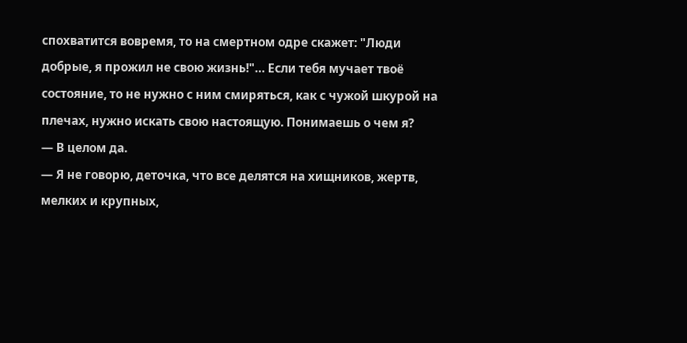спохватится вовремя, то на смертном одре скажет: "Люди добрые, я прожил не свою жизнь!"… Если тебя мучает твоё состояние, то не нужно с ним смиряться, как с чужой шкурой на плечах, нужно искать свою настоящую. Понимаешь о чем я?
— В целом да.
— Я не говорю, деточка, что все делятся на хищников, жертв, мелких и крупных,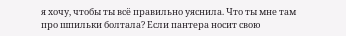я хочу, чтобы ты всё правильно уяснила. Что ты мне там про шпильки болтала? Если пантера носит свою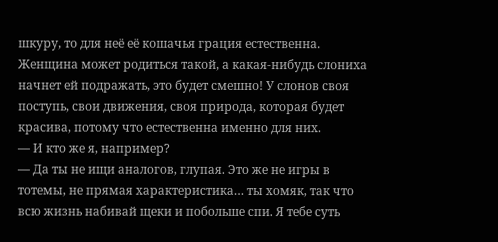шкуру, то для неё её кошачья грация естественна. Женщина может родиться такой, а какая‑нибудь слониха начнет ей подражать, это будет смешно! У слонов своя поступь, свои движения, своя природа, которая будет красива, потому что естественна именно для них.
— И кто же я, например?
— Да ты не ищи аналогов, глупая. Это же не игры в тотемы, не прямая характеристика… ты хомяк, так что всю жизнь набивай щеки и побольше спи. Я тебе суть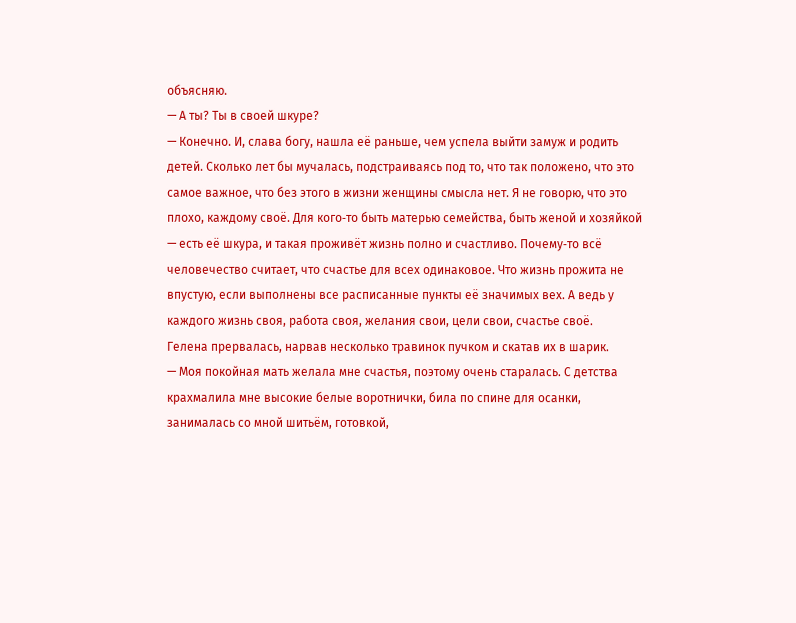объясняю.
— А ты? Ты в своей шкуре?
— Конечно. И, слава богу, нашла её раньше, чем успела выйти замуж и родить детей. Сколько лет бы мучалась, подстраиваясь под то, что так положено, что это самое важное, что без этого в жизни женщины смысла нет. Я не говорю, что это плохо, каждому своё. Для кого‑то быть матерью семейства, быть женой и хозяйкой — есть её шкура, и такая проживёт жизнь полно и счастливо. Почему‑то всё человечество считает, что счастье для всех одинаковое. Что жизнь прожита не впустую, если выполнены все расписанные пункты её значимых вех. А ведь у каждого жизнь своя, работа своя, желания свои, цели свои, счастье своё.
Гелена прервалась, нарвав несколько травинок пучком и скатав их в шарик.
— Моя покойная мать желала мне счастья, поэтому очень старалась. С детства крахмалила мне высокие белые воротнички, била по спине для осанки, занималась со мной шитьём, готовкой,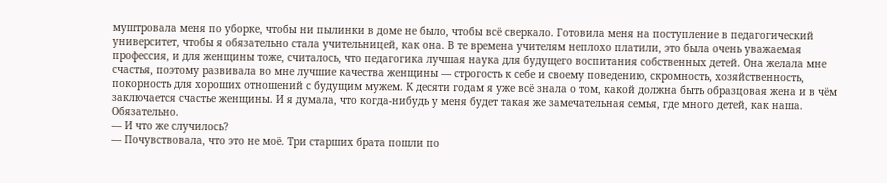муштровала меня по уборке, чтобы ни пылинки в доме не было, чтобы всё сверкало. Готовила меня на поступление в педагогический университет, чтобы я обязательно стала учительницей, как она. В те времена учителям неплохо платили, это была очень уважаемая профессия, и для женщины тоже, считалось, что педагогика лучшая наука для будущего воспитания собственных детей. Она желала мне счастья, поэтому развивала во мне лучшие качества женщины — строгость к себе и своему поведению, скромность, хозяйственность, покорность для хороших отношений с будущим мужем. К десяти годам я уже всё знала о том, какой должна быть образцовая жена и в чём заключается счастье женщины. И я думала, что когда‑нибудь у меня будет такая же замечательная семья, где много детей, как наша. Обязательно.
— И что же случилось?
— Почувствовала, что это не моё. Три старших брата пошли по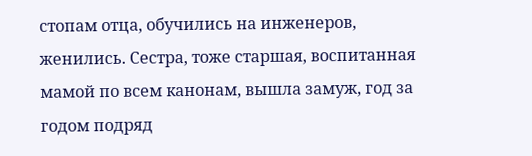стопам отца, обучились на инженеров, женились. Сестра, тоже старшая, воспитанная мамой по всем канонам, вышла замуж, год за годом подряд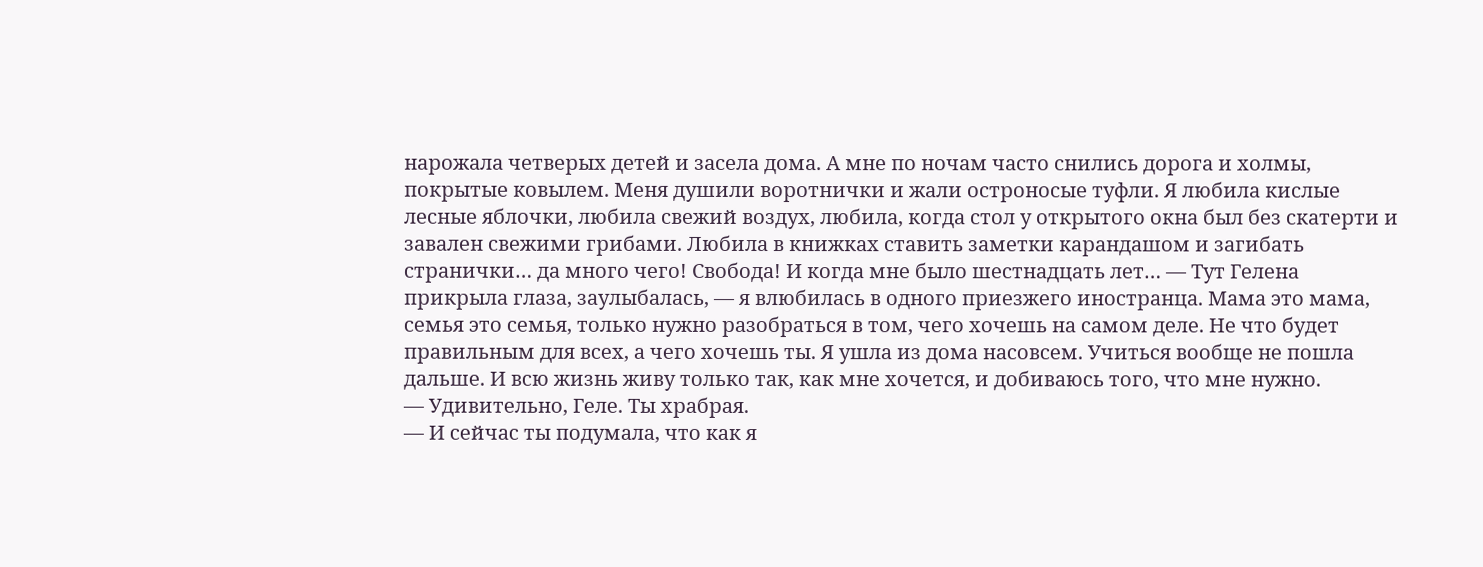нарожала четверых детей и засела дома. А мне по ночам часто снились дорога и холмы, покрытые ковылем. Меня душили воротнички и жали остроносые туфли. Я любила кислые лесные яблочки, любила свежий воздух, любила, когда стол у открытого окна был без скатерти и завален свежими грибами. Любила в книжках ставить заметки карандашом и загибать странички… да много чего! Свобода! И когда мне было шестнадцать лет… — Тут Гелена прикрыла глаза, заулыбалась, — я влюбилась в одного приезжего иностранца. Мама это мама, семья это семья, только нужно разобраться в том, чего хочешь на самом деле. Не что будет правильным для всех, а чего хочешь ты. Я ушла из дома насовсем. Учиться вообще не пошла дальше. И всю жизнь живу только так, как мне хочется, и добиваюсь того, что мне нужно.
— Удивительно, Геле. Ты храбрая.
— И сейчас ты подумала, что как я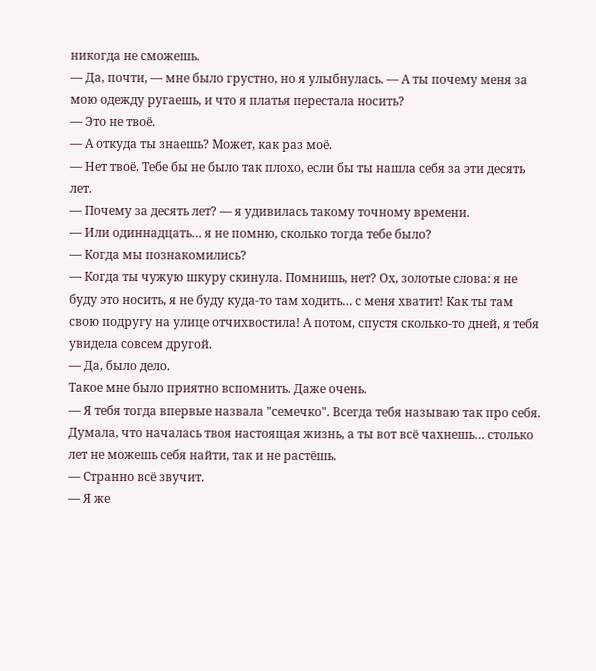никогда не сможешь.
— Да, почти, — мне было грустно, но я улыбнулась. — А ты почему меня за мою одежду ругаешь, и что я платья перестала носить?
— Это не твоё.
— А откуда ты знаешь? Может, как раз моё.
— Нет твоё. Тебе бы не было так плохо, если бы ты нашла себя за эти десять лет.
— Почему за десять лет? — я удивилась такому точному времени.
— Или одиннадцать… я не помню, сколько тогда тебе было?
— Когда мы познакомились?
— Когда ты чужую шкуру скинула. Помнишь, нет? Ох, золотые слова: я не буду это носить, я не буду куда‑то там ходить… с меня хватит! Как ты там свою подругу на улице отчихвостила! А потом, спустя сколько‑то дней, я тебя увидела совсем другой.
— Да, было дело.
Такое мне было приятно вспомнить. Даже очень.
— Я тебя тогда впервые назвала "семечко". Всегда тебя называю так про себя. Думала, что началась твоя настоящая жизнь, а ты вот всё чахнешь… столько лет не можешь себя найти, так и не растёшь.
— Странно всё звучит.
— Я же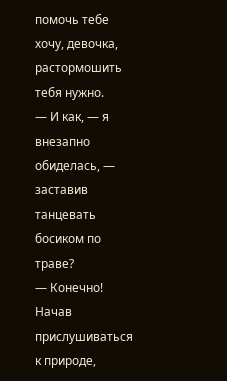помочь тебе хочу, девочка, растормошить тебя нужно.
— И как, — я внезапно обиделась, — заставив танцевать босиком по траве?
— Конечно! Начав прислушиваться к природе,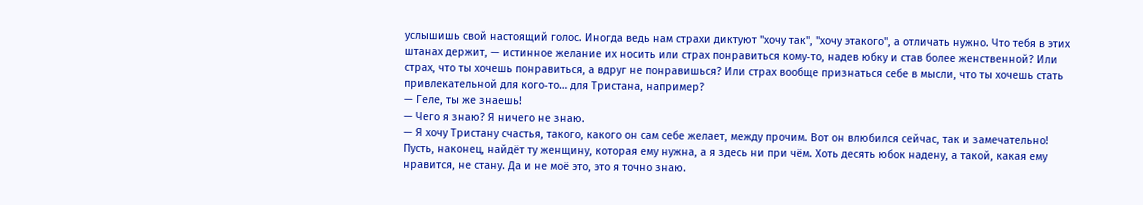услышишь свой настоящий голос. Иногда ведь нам страхи диктуют "хочу так", "хочу этакого", а отличать нужно. Что тебя в этих штанах держит, — истинное желание их носить или страх понравиться кому‑то, надев юбку и став более женственной? Или страх, что ты хочешь понравиться, а вдруг не понравишься? Или страх вообще признаться себе в мысли, что ты хочешь стать привлекательной для кого‑то… для Тристана, например?
— Геле, ты же знаешь!
— Чего я знаю? Я ничего не знаю.
— Я хочу Тристану счастья, такого, какого он сам себе желает, между прочим. Вот он влюбился сейчас, так и замечательно! Пусть, наконец, найдёт ту женщину, которая ему нужна, а я здесь ни при чём. Хоть десять юбок надену, а такой, какая ему нравится, не стану. Да и не моё это, это я точно знаю.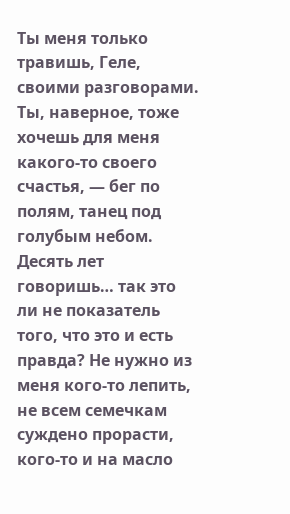Ты меня только травишь, Геле, своими разговорами. Ты, наверное, тоже хочешь для меня какого‑то своего счастья, — бег по полям, танец под голубым небом. Десять лет говоришь… так это ли не показатель того, что это и есть правда? Не нужно из меня кого‑то лепить, не всем семечкам суждено прорасти, кого‑то и на масло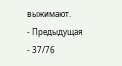выжимают.
- Предыдущая
- 37/76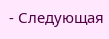- Следующая